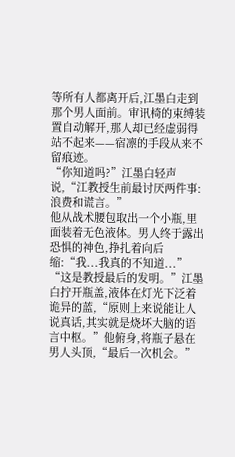等所有人都离开后,江墨白走到那个男人面前。审讯椅的束缚装置自动解开,那人却已经虚弱得站不起来——宿凛的手段从来不留痕迹。
“你知道吗?”江墨白轻声说,“江教授生前最讨厌两件事:浪费和谎言。”
他从战术腰包取出一个小瓶,里面装着无色液体。男人终于露出恐惧的神色,挣扎着向后缩:“我...我真的不知道...”
“这是教授最后的发明。”江墨白拧开瓶盖,液体在灯光下泛着诡异的蓝,“原则上来说能让人说真话,其实就是烧坏大脑的语言中枢。”他俯身,将瓶子悬在男人头顶,“最后一次机会。”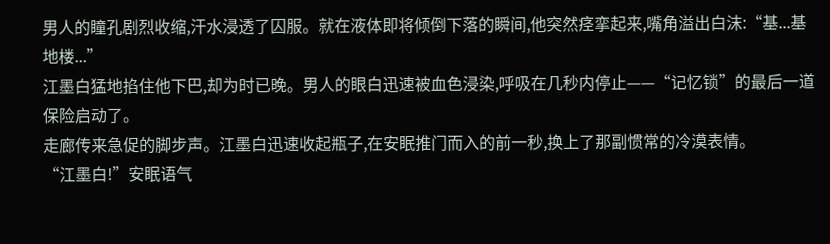男人的瞳孔剧烈收缩,汗水浸透了囚服。就在液体即将倾倒下落的瞬间,他突然痉挛起来,嘴角溢出白沫:“基...基地楼...”
江墨白猛地掐住他下巴,却为时已晚。男人的眼白迅速被血色浸染,呼吸在几秒内停止——“记忆锁”的最后一道保险启动了。
走廊传来急促的脚步声。江墨白迅速收起瓶子,在安眠推门而入的前一秒,换上了那副惯常的冷漠表情。
“江墨白!”安眠语气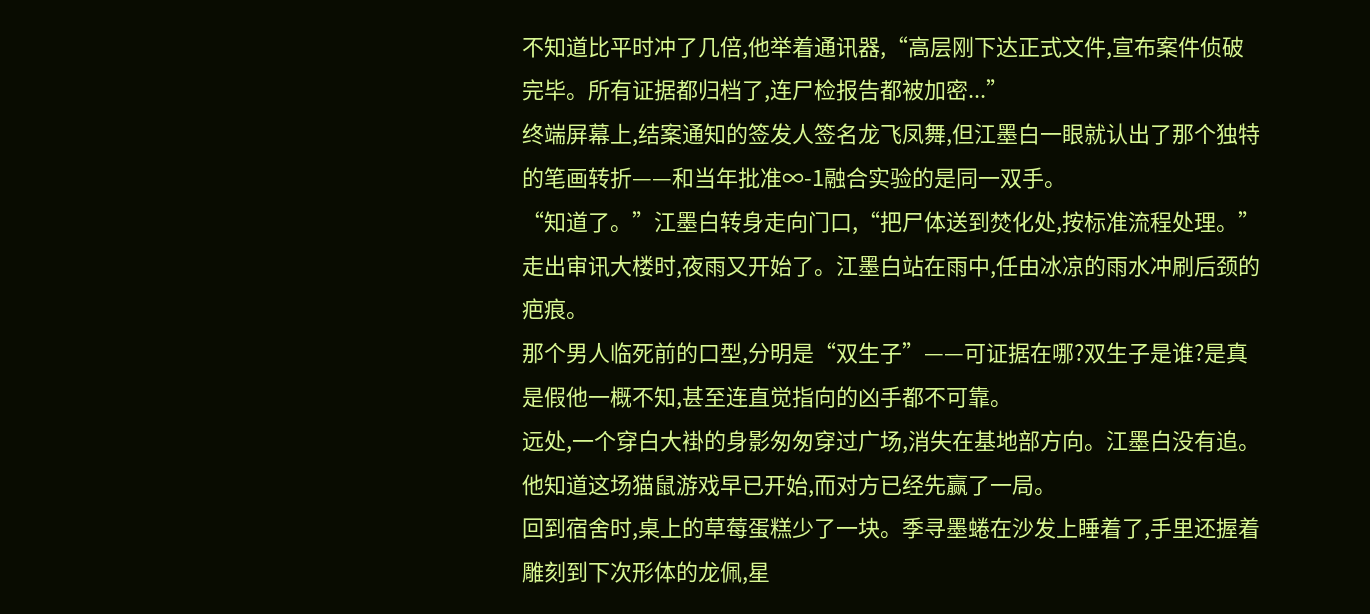不知道比平时冲了几倍,他举着通讯器,“高层刚下达正式文件,宣布案件侦破完毕。所有证据都归档了,连尸检报告都被加密...”
终端屏幕上,结案通知的签发人签名龙飞凤舞,但江墨白一眼就认出了那个独特的笔画转折——和当年批准∞-1融合实验的是同一双手。
“知道了。”江墨白转身走向门口,“把尸体送到焚化处,按标准流程处理。”
走出审讯大楼时,夜雨又开始了。江墨白站在雨中,任由冰凉的雨水冲刷后颈的疤痕。
那个男人临死前的口型,分明是“双生子”——可证据在哪?双生子是谁?是真是假他一概不知,甚至连直觉指向的凶手都不可靠。
远处,一个穿白大褂的身影匆匆穿过广场,消失在基地部方向。江墨白没有追。他知道这场猫鼠游戏早已开始,而对方已经先赢了一局。
回到宿舍时,桌上的草莓蛋糕少了一块。季寻墨蜷在沙发上睡着了,手里还握着雕刻到下次形体的龙佩,星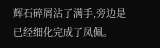辉石碎屑沾了满手,旁边是已经细化完成了凤佩。